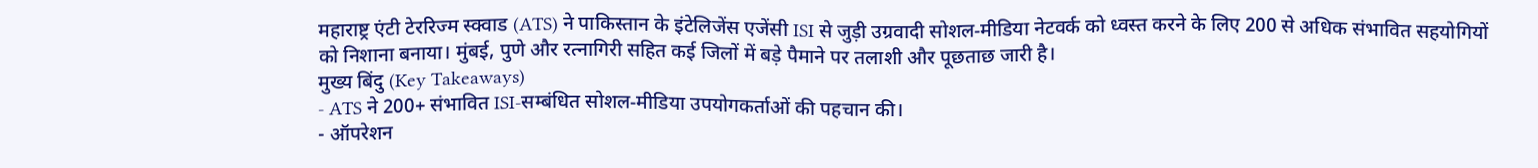महाराष्ट्र एंटी टेररिज्म स्क्वाड (ATS) ने पाकिस्तान के इंटेलिजेंस एजेंसी ISI से जुड़ी उग्रवादी सोशल‑मीडिया नेटवर्क को ध्वस्त करने के लिए 200 से अधिक संभावित सहयोगियों को निशाना बनाया। मुंबई, पुणे और रत्नागिरी सहित कई जिलों में बड़े पैमाने पर तलाशी और पूछताछ जारी है।
मुख्य बिंदु (Key Takeaways)
- ATS ने 200+ संभावित ISI‑सम्बंधित सोशल‑मीडिया उपयोगकर्ताओं की पहचान की।
- ऑपरेशन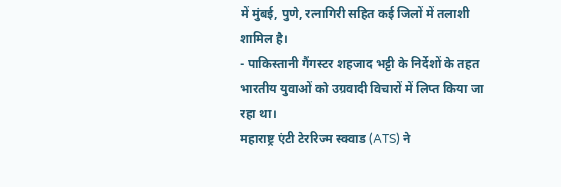में मुंबई, पुणे, रत्नागिरी सहित कई जिलों में तलाशी शामिल है।
- पाकिस्तानी गैंगस्टर शहजाद भट्टी के निर्देशों के तहत भारतीय युवाओं को उग्रवादी विचारों में लिप्त किया जा रहा था।
महाराष्ट्र एंटी टेररिज्म स्क्वाड (ATS) ने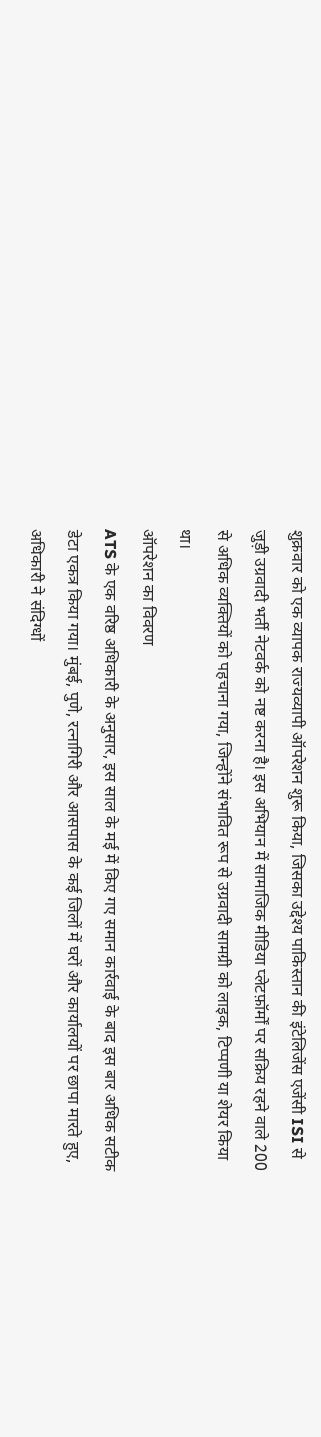शुक्रवार को एक व्यापक राज्यव्यापी ऑपरेशन शुरू किया, जिसका उद्देश्य पाकिस्तान की इंटेलिजेंस एजेंसी ISI से जुड़ी उग्रवादी भर्ती नेटवर्क को नष्ट करना है। इस अभियान में सामाजिक मीडिया प्लेटफ़ॉर्मों पर सक्रिय रहने वाले 200 से अधिक व्यक्तियों को पहचाना गया, जिन्होंने संभावित रूप से उग्रवादी सामग्री को लाइक, टिप्पणी या शेयर किया था।
ऑपरेशन का विवरण
ATS के एक वरिष्ठ अधिकारी के अनुसार, इस साल के मई में किए गए समान कार्रवाई के बाद इस बार अधिक सटीक डेटा एकत्र किया गया। मुंबई, पुणे, रत्नागिरी और आसपास के कई जिलों में घरों और कार्यालयों पर छापा मारते हुए, अधिकारी ने संदिग्धों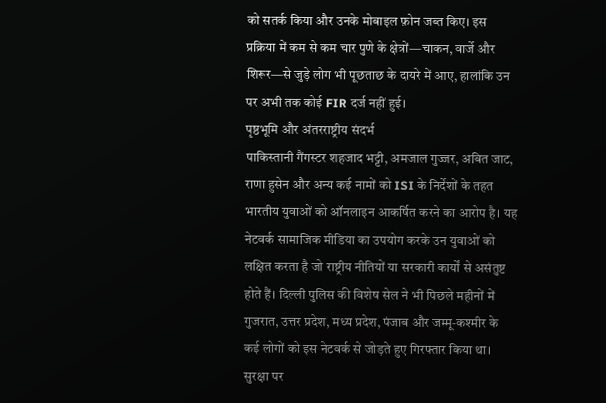को सतर्क किया और उनके मोबाइल फ़ोन जब्त किए। इस प्रक्रिया में कम से कम चार पुणे के क्षेत्रों—चाकन, वार्जे और शिरूर—से जुड़े लोग भी पूछताछ के दायरे में आए, हालांकि उन पर अभी तक कोई FIR दर्ज नहीं हुई।
पृष्ठभूमि और अंतरराष्ट्रीय संदर्भ
पाकिस्तानी गैंगस्टर शहजाद भट्टी, अमजाल गुज्जर, अबित जाट, राणा हुसेन और अन्य कई नामों को ISI के निर्देशों के तहत भारतीय युवाओं को ऑनलाइन आकर्षित करने का आरोप है। यह नेटवर्क सामाजिक मीडिया का उपयोग करके उन युवाओं को लक्षित करता है जो राष्ट्रीय नीतियों या सरकारी कार्यों से असंतुष्ट होते हैं। दिल्ली पुलिस की विशेष सेल ने भी पिछले महीनों में गुजरात, उत्तर प्रदेश, मध्य प्रदेश, पंजाब और जम्मू‑कश्मीर के कई लोगों को इस नेटवर्क से जोड़ते हुए गिरफ्तार किया था।
सुरक्षा पर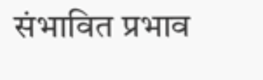संभावित प्रभाव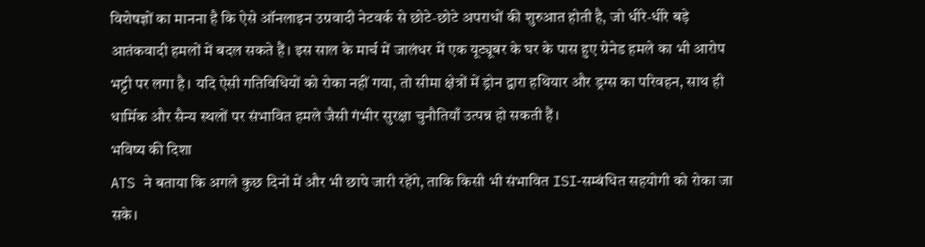विशेषज्ञों का मानना है कि ऐसे ऑनलाइन उग्रवादी नेटवर्क से छोटे‑छोटे अपराधों की शुरुआत होती है, जो धीरे‑धीरे बड़े आतंकवादी हमलों में बदल सकते हैं। इस साल के मार्च में जालंधर में एक यूट्यूबर के घर के पास हुए ग्रेनेड हमले का भी आरोप भट्टी पर लगा है। यदि ऐसी गतिविधियों को रोका नहीं गया, तो सीमा क्षेत्रों में ड्रोन द्वारा हथियार और ड्रग्स का परिवहन, साथ ही धार्मिक और सैन्य स्थलों पर संभावित हमले जैसी गंभीर सुरक्षा चुनौतियाँ उत्पन्न हो सकती हैं।
भविष्य की दिशा
ATS ने बताया कि अगले कुछ दिनों में और भी छापे जारी रहेंगे, ताकि किसी भी संभावित ISI‑सम्बंधित सहयोगी को रोका जा सके।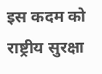इस कदम को राष्ट्रीय सुरक्षा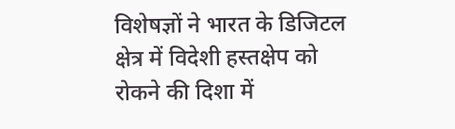विशेषज्ञों ने भारत के डिजिटल क्षेत्र में विदेशी हस्तक्षेप को रोकने की दिशा में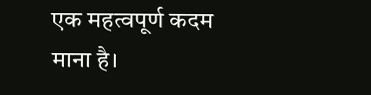एक महत्वपूर्ण कदम माना है।